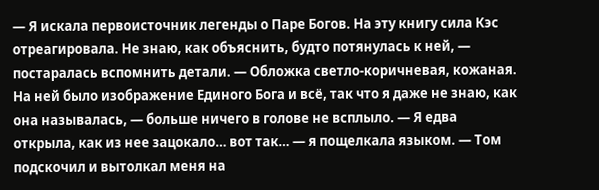— Я искала первоисточник легенды о Паре Богов. На эту книгу сила Кэс отреагировала. Не знаю, как объяснить, будто потянулась к ней, — постаралась вспомнить детали. — Обложка светло-коричневая, кожаная. На ней было изображение Единого Бога и всё, так что я даже не знаю, как она называлась, — больше ничего в голове не всплыло. — Я едва открыла, как из нее зацокало… вот так… — я пощелкала языком. — Том подскочил и вытолкал меня на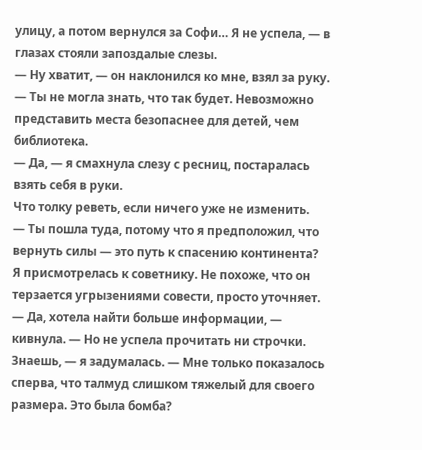улицу, а потом вернулся за Софи… Я не успела, — в глазах стояли запоздалые слезы.
— Ну хватит, — он наклонился ко мне, взял за руку. — Ты не могла знать, что так будет. Невозможно представить места безопаснее для детей, чем библиотека.
— Да, — я смахнула слезу с ресниц, постаралась взять себя в руки.
Что толку реветь, если ничего уже не изменить.
— Ты пошла туда, потому что я предположил, что вернуть силы — это путь к спасению континента?
Я присмотрелась к советнику. Не похоже, что он терзается угрызениями совести, просто уточняет.
— Да, хотела найти больше информации, — кивнула. — Но не успела прочитать ни строчки. Знаешь, — я задумалась. — Мне только показалось сперва, что талмуд слишком тяжелый для своего размера. Это была бомба?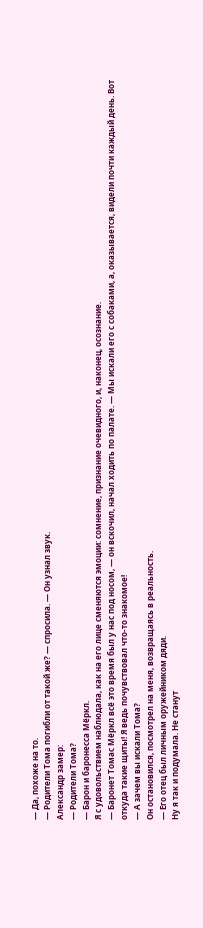— Да, похоже на то.
— Родители Тома погибли от такой же? — спросила. — Он узнал звук.
Александр замер:
— Родители Тома?
— Барон и баронесса Мёркл.
Я с удовольствием наблюдала, как на его лице сменяются эмоции: сомнение, признание очевидного, и, наконец, осознание.
— Баронет Томас Мёркл всё это время был у нас под носом, — он вскочил, начал ходить по палате. — Мы искали его с собаками, а, оказывается, видели почти каждый день. Вот откуда такие щиты! Я ведь почувствовал что-то знакомое!
— А зачем вы искали Тома?
Он остановился, посмотрел на меня, возвращаясь в реальность.
— Его отец был личным оружейником дяди.
Ну я так и подумала. Не станут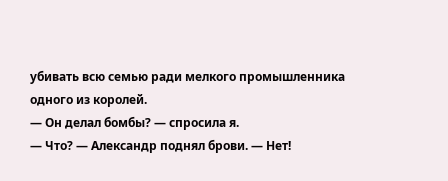убивать всю семью ради мелкого промышленника одного из королей.
— Он делал бомбы? — спросила я.
— Что? — Александр поднял брови. — Нет!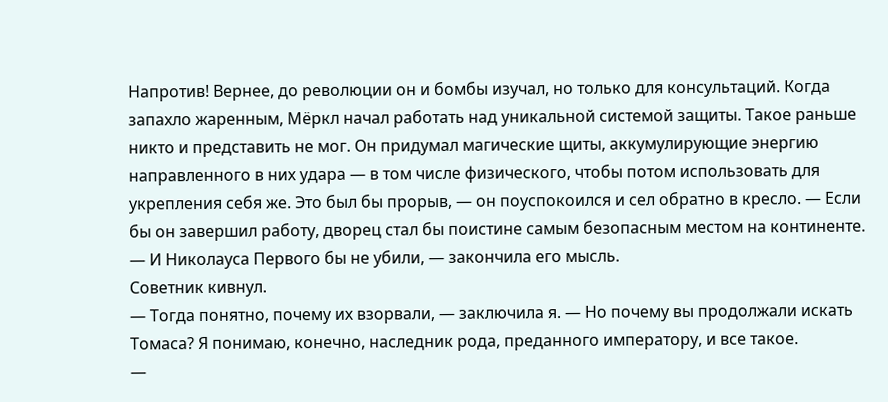Напротив! Вернее, до революции он и бомбы изучал, но только для консультаций. Когда запахло жаренным, Мёркл начал работать над уникальной системой защиты. Такое раньше никто и представить не мог. Он придумал магические щиты, аккумулирующие энергию направленного в них удара — в том числе физического, чтобы потом использовать для укрепления себя же. Это был бы прорыв, — он поуспокоился и сел обратно в кресло. — Если бы он завершил работу, дворец стал бы поистине самым безопасным местом на континенте.
— И Николауса Первого бы не убили, — закончила его мысль.
Советник кивнул.
— Тогда понятно, почему их взорвали, — заключила я. — Но почему вы продолжали искать Томаса? Я понимаю, конечно, наследник рода, преданного императору, и все такое.
—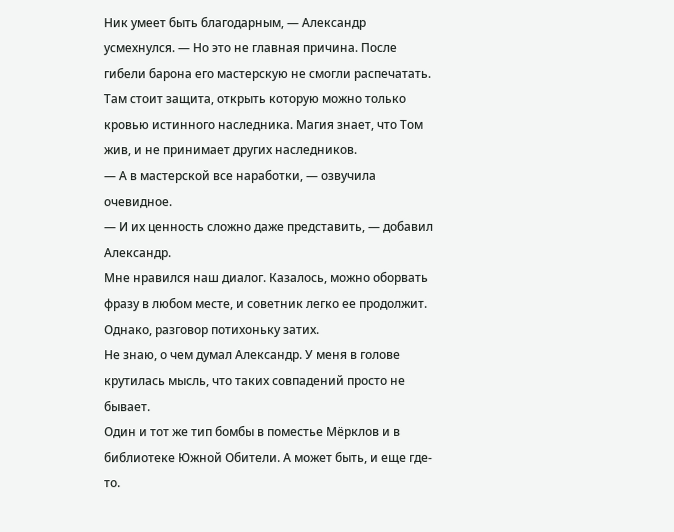Ник умеет быть благодарным, — Александр усмехнулся. — Но это не главная причина. После гибели барона его мастерскую не смогли распечатать. Там стоит защита, открыть которую можно только кровью истинного наследника. Магия знает, что Том жив, и не принимает других наследников.
— А в мастерской все наработки, — озвучила очевидное.
— И их ценность сложно даже представить, — добавил Александр.
Мне нравился наш диалог. Казалось, можно оборвать фразу в любом месте, и советник легко ее продолжит.
Однако, разговор потихоньку затих.
Не знаю, о чем думал Александр. У меня в голове крутилась мысль, что таких совпадений просто не бывает.
Один и тот же тип бомбы в поместье Мёрклов и в библиотеке Южной Обители. А может быть, и еще где-то.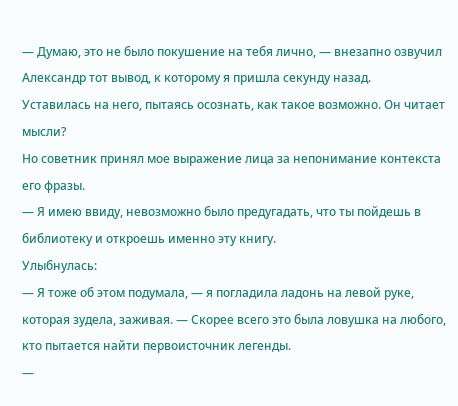— Думаю, это не было покушение на тебя лично, — внезапно озвучил Александр тот вывод, к которому я пришла секунду назад.
Уставилась на него, пытаясь осознать, как такое возможно. Он читает мысли?
Но советник принял мое выражение лица за непонимание контекста его фразы.
— Я имею ввиду, невозможно было предугадать, что ты пойдешь в библиотеку и откроешь именно эту книгу.
Улыбнулась:
— Я тоже об этом подумала, — я погладила ладонь на левой руке, которая зудела, заживая. — Скорее всего это была ловушка на любого, кто пытается найти первоисточник легенды.
—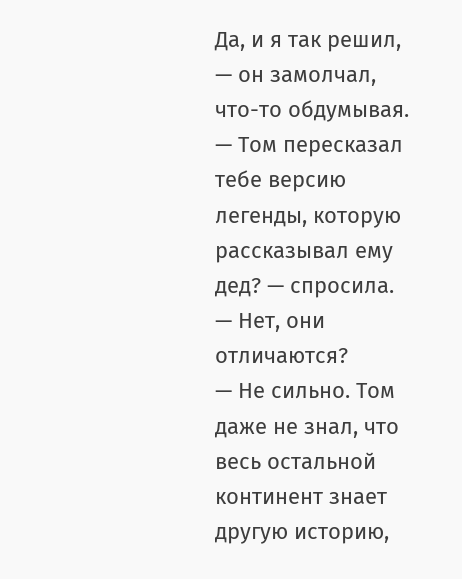Да, и я так решил, — он замолчал, что-то обдумывая.
— Том пересказал тебе версию легенды, которую рассказывал ему дед? — спросила.
— Нет, они отличаются?
— Не сильно. Том даже не знал, что весь остальной континент знает другую историю,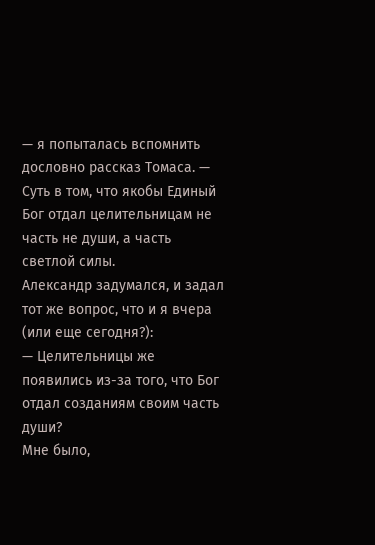— я попыталась вспомнить дословно рассказ Томаса. — Суть в том, что якобы Единый Бог отдал целительницам не часть не души, а часть светлой силы.
Александр задумался, и задал тот же вопрос, что и я вчера (или еще сегодня?):
— Целительницы же появились из-за того, что Бог отдал созданиям своим часть души?
Мне было,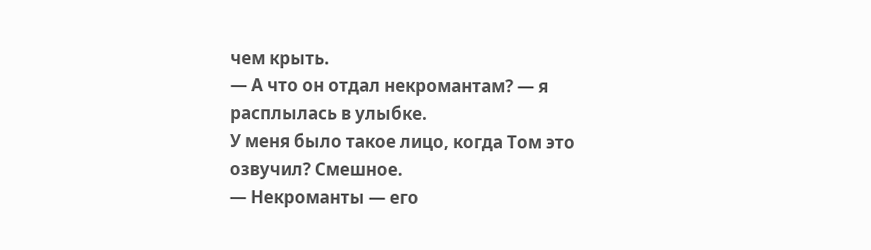чем крыть.
— А что он отдал некромантам? — я расплылась в улыбке.
У меня было такое лицо, когда Том это озвучил? Смешное.
— Некроманты — его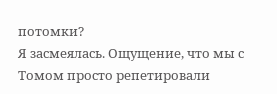потомки?
Я засмеялась. Ощущение, что мы с Томом просто репетировали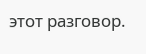этот разговор.